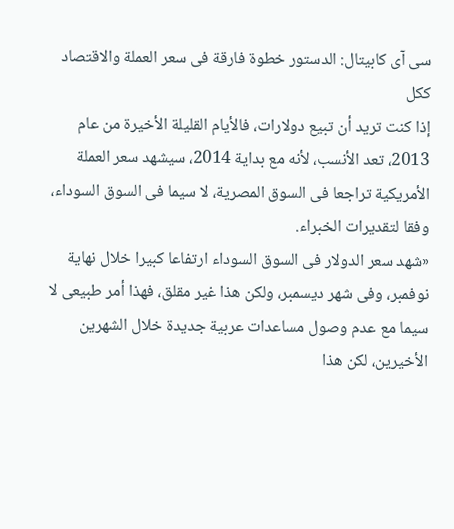سى آى كابيتال: الدستور خطوة فارقة فى سعر العملة والاقتصاد ككل
إذا كنت تريد أن تبيع دولارات، فالأيام القليلة الأخيرة من عام 2013، تعد الأنسب، لأنه مع بداية 2014، سيشهد سعر العملة الأمريكية تراجعا فى السوق المصرية، لا سيما فى السوق السوداء، وفقا لتقديرات الخبراء.
«شهد سعر الدولار فى السوق السوداء ارتفاعا كبيرا خلال نهاية نوفمبر، وفى شهر ديسمبر، ولكن هذا غير مقلق، فهذا أمر طبيعى لا سيما مع عدم وصول مساعدات عربية جديدة خلال الشهرين الأخيرين، لكن هذا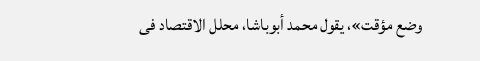وضع مؤقت»، يقول محمد أبوباشا، محلل الاقتصاد فى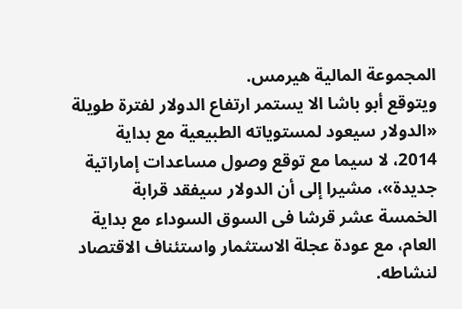المجموعة المالية هيرمس.
ويتوقع أبو باشا الا يستمر ارتفاع الدولار لفترة طويلة «الدولار سيعود لمستوياته الطبيعية مع بداية 2014، لا سيما مع توقع وصول مساعدات إماراتية جديدة»، مشيرا إلى أن الدولار سيفقد قرابة الخمسة عشر قرشا فى السوق السوداء مع بداية العام، مع عودة عجلة الاستثمار واستئناف الاقتصاد لنشاطه.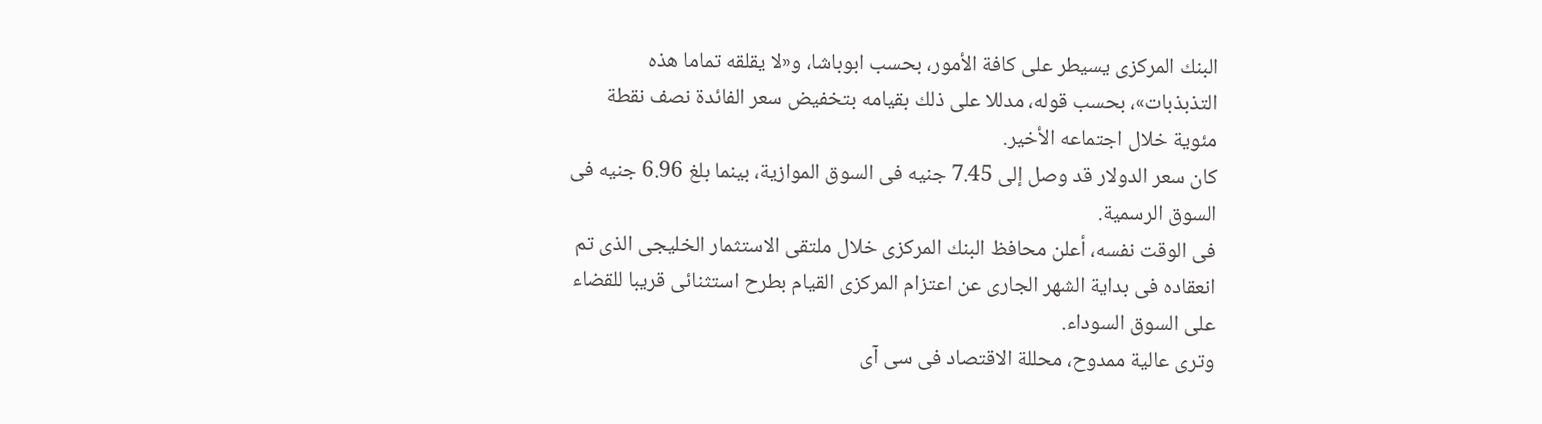البنك المركزى يسيطر على كافة الأمور، بحسب ابوباشا، و«لا يقلقه تماما هذه التذبذبات»، بحسب قوله، مدللا على ذلك بقيامه بتخفيض سعر الفائدة نصف نقطة مئوية خلال اجتماعه الأخير.
كان سعر الدولار قد وصل إلى 7.45 جنيه فى السوق الموازية، بينما بلغ 6.96 جنيه فى السوق الرسمية.
فى الوقت نفسه، أعلن محافظ البنك المركزى خلال ملتقى الاستثمار الخليجى الذى تم انعقاده فى بداية الشهر الجارى عن اعتزام المركزى القيام بطرح استثنائى قريبا للقضاء على السوق السوداء.
وترى عالية ممدوح، محللة الاقتصاد فى سى آى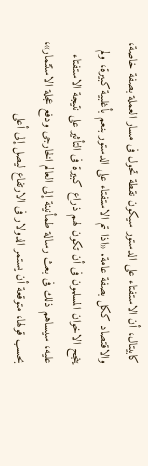كابيتال، أن الاستفتاء على الدستور سيكون نقطة تحول فى مسار العملة بصفة خاصة، والاقتصاد ككل بصفة عامة. «اذا تم الاستفتاء على الدستور بنعم بأغلبية كبيرة، ولم ينجح الاخوان المسلمون فى أن تكون لهم ذراع كبيرة فى التأثير على نتيجة الاستفتاء عليه، سيساهم ذلك فى بعث رسالة طمأنينة إلى العالم الخارجى ودفع عجلة الاستثمار»، بحسب قولها، متوقعة أن يستمر الدولار فى الارتفاع ليصل إلى أعلى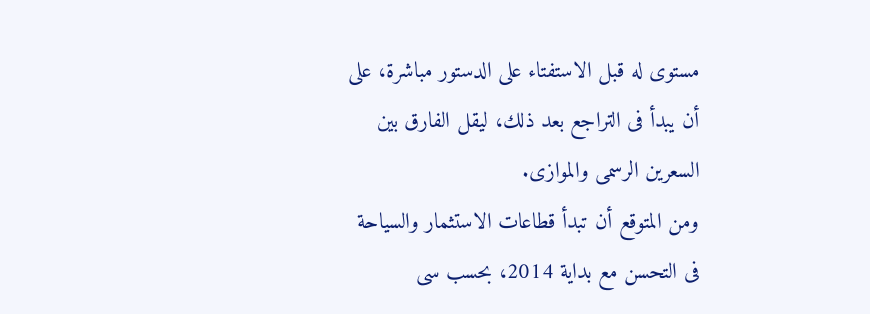مستوى له قبل الاستفتاء على الدستور مباشرة، على أن يبدأ فى التراجع بعد ذلك، ليقل الفارق بين السعرين الرسمى والموازى.
ومن المتوقع أن تبدأ قطاعات الاستثمار والسياحة فى التحسن مع بداية 2014، بحسب سى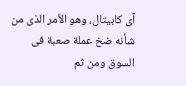آى كابيتال، وهو الأمر الذى من شأنه ضخ عملة صعبة فى السوق ومن ثم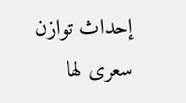إحداث توازن سعرى لها